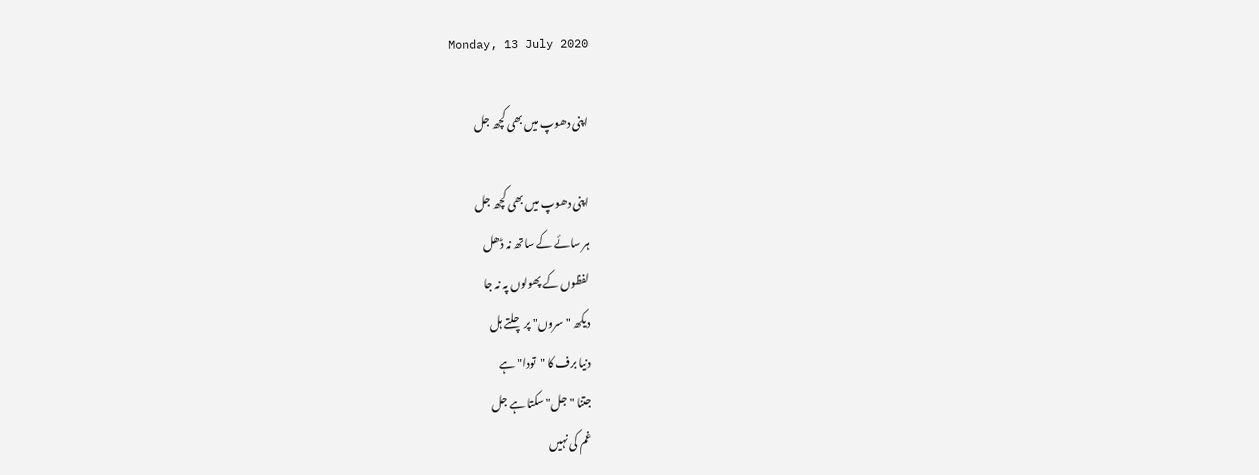Monday, 13 July 2020

اپنی دھوپ میں بھی کچھ جل

اپنی دھوپ میں بھی کچھ جل
ہر سائے کے ساتھ نہ ڈھل
لفظوں کے پھولوں پہ نہ جا
دیکھ "سروں" پر چلتے ہل
دنیا برف کا "تودا" ہے
جتنا "جل" سکتا ہے جل
غم کی نہیں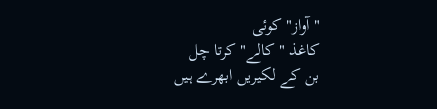"آواز" کوئی
کاغذ "کالے" کرتا چل
بن کے لکیریں ابھرے ہیں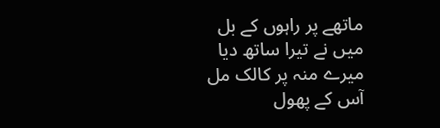ماتھے پر راہوں کے بل
میں نے تیرا ساتھ دیا
میرے منہ پر کالک مل
آس کے پھول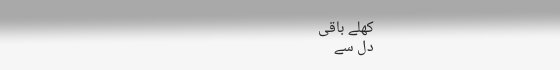کھلے باقی
دل سے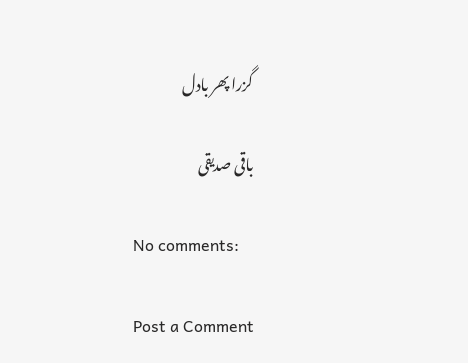گزرا پھر بادل

باقی صدیقی

No comments:

Post a Comment